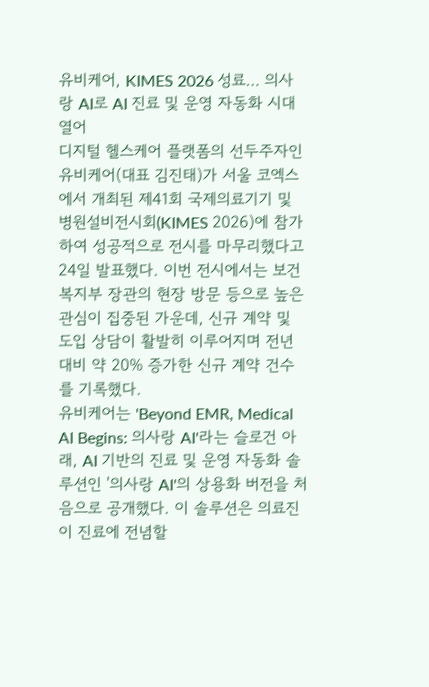유비케어, KIMES 2026 성료… 의사랑 AI로 AI 진료 및 운영 자동화 시대 열어
디지털 헬스케어 플랫폼의 선두주자인 유비케어(대표 김진태)가 서울 코엑스에서 개최된 제41회 국제의료기기 및 병원설비전시회(KIMES 2026)에 참가하여 성공적으로 전시를 마무리했다고 24일 발표했다. 이번 전시에서는 보건복지부 장관의 현장 방문 등으로 높은 관심이 집중된 가운데, 신규 계약 및 도입 상담이 활발히 이루어지며 전년 대비 약 20% 증가한 신규 계약 건수를 기록했다.
유비케어는 'Beyond EMR, Medical AI Begins: 의사랑 AI'라는 슬로건 아래, AI 기반의 진료 및 운영 자동화 솔루션인 '의사랑 AI'의 상용화 버전을 처음으로 공개했다. 이 솔루션은 의료진이 진료에 전념할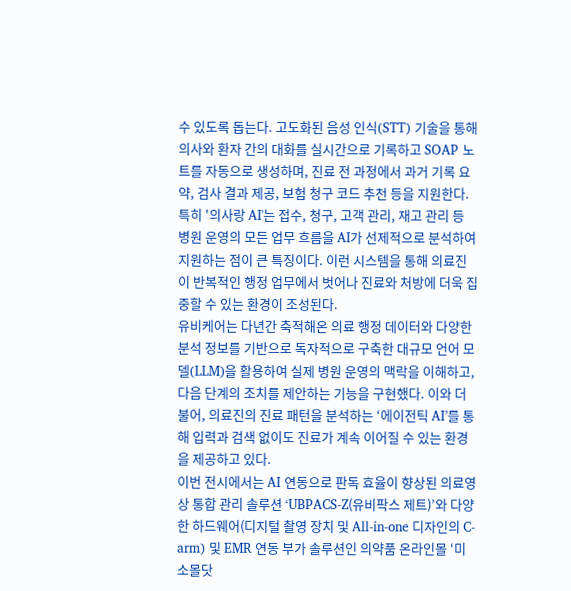수 있도록 돕는다. 고도화된 음성 인식(STT) 기술을 통해 의사와 환자 간의 대화를 실시간으로 기록하고 SOAP 노트를 자동으로 생성하며, 진료 전 과정에서 과거 기록 요약, 검사 결과 제공, 보험 청구 코드 추천 등을 지원한다.
특히 '의사랑 AI'는 접수, 청구, 고객 관리, 재고 관리 등 병원 운영의 모든 업무 흐름을 AI가 선제적으로 분석하여 지원하는 점이 큰 특징이다. 이런 시스템을 통해 의료진이 반복적인 행정 업무에서 벗어나 진료와 처방에 더욱 집중할 수 있는 환경이 조성된다.
유비케어는 다년간 축적해온 의료 행정 데이터와 다양한 분석 정보를 기반으로 독자적으로 구축한 대규모 언어 모델(LLM)을 활용하여 실제 병원 운영의 맥락을 이해하고, 다음 단계의 조치를 제안하는 기능을 구현했다. 이와 더불어, 의료진의 진료 패턴을 분석하는 ‘에이전틱 AI’를 통해 입력과 검색 없이도 진료가 계속 이어질 수 있는 환경을 제공하고 있다.
이번 전시에서는 AI 연동으로 판독 효율이 향상된 의료영상 통합 관리 솔루션 ‘UBPACS-Z(유비팍스 제트)’와 다양한 하드웨어(디지털 촬영 장치 및 All-in-one 디자인의 C-arm) 및 EMR 연동 부가 솔루션인 의약품 온라인몰 ‘미소몰닷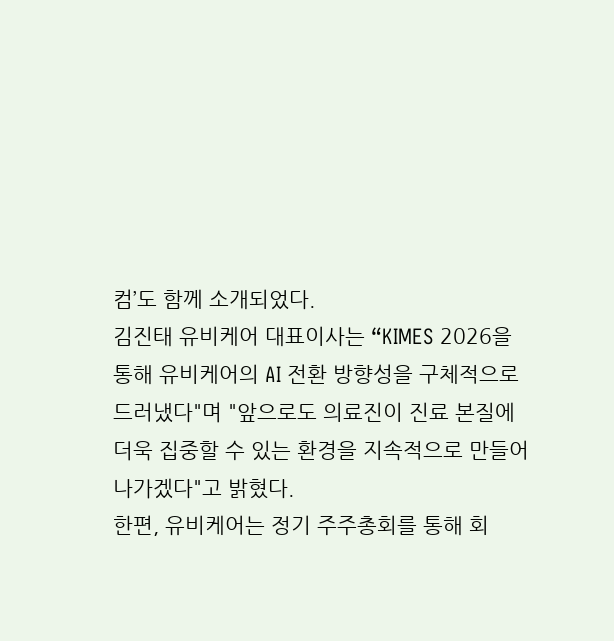컴’도 함께 소개되었다.
김진태 유비케어 대표이사는 “KIMES 2026을 통해 유비케어의 AI 전환 방향성을 구체적으로 드러냈다"며 "앞으로도 의료진이 진료 본질에 더욱 집중할 수 있는 환경을 지속적으로 만들어 나가겠다"고 밝혔다.
한편, 유비케어는 정기 주주총회를 통해 회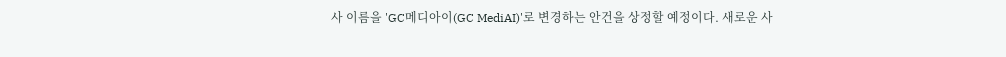사 이름을 'GC메디아이(GC MediAI)'로 변경하는 안건을 상정할 예정이다. 새로운 사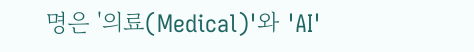명은 '의료(Medical)'와 'AI'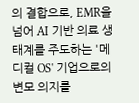의 결합으로, EMR을 넘어 AI 기반 의료 생태계를 주도하는 '메디컬 OS' 기업으로의 변모 의지를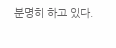분명히 하고 있다.